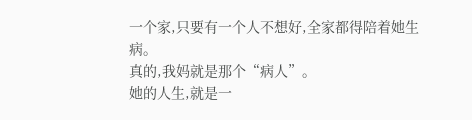一个家,只要有一个人不想好,全家都得陪着她生病。
真的,我妈就是那个“病人”。
她的人生,就是一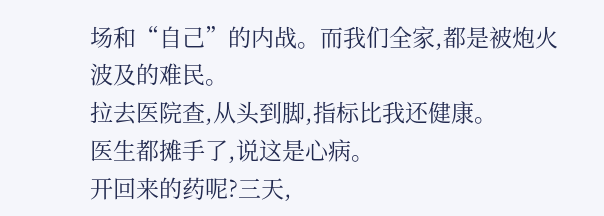场和“自己”的内战。而我们全家,都是被炮火波及的难民。
拉去医院查,从头到脚,指标比我还健康。
医生都摊手了,说这是心病。
开回来的药呢?三天,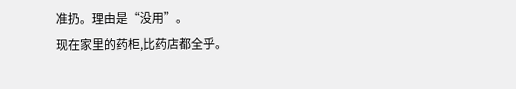准扔。理由是“没用”。
现在家里的药柜,比药店都全乎。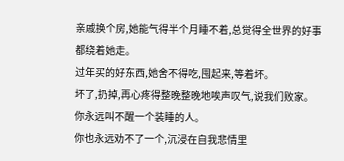亲戚换个房,她能气得半个月睡不着,总觉得全世界的好事都绕着她走。
过年买的好东西,她舍不得吃,囤起来,等着坏。
坏了,扔掉,再心疼得整晚整晚地唉声叹气,说我们败家。
你永远叫不醒一个装睡的人。
你也永远劝不了一个,沉浸在自我悲情里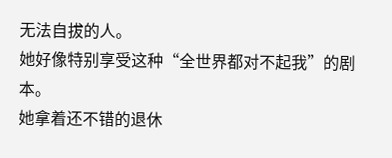无法自拔的人。
她好像特别享受这种“全世界都对不起我”的剧本。
她拿着还不错的退休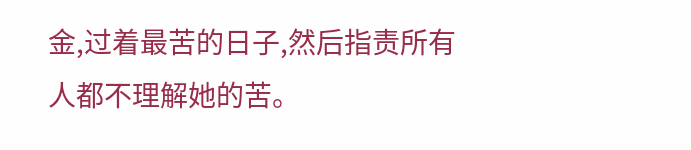金,过着最苦的日子,然后指责所有人都不理解她的苦。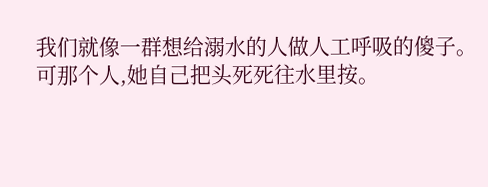我们就像一群想给溺水的人做人工呼吸的傻子。
可那个人,她自己把头死死往水里按。